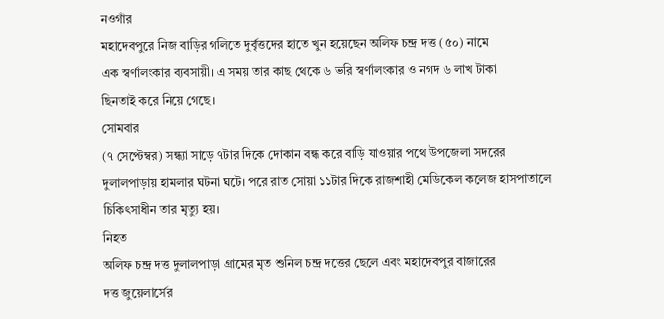নওগাঁর
মহাদেবপুরে নিজ বাড়ির গলিতে দুর্বৃত্তদের হাতে খুন হয়েছেন অলিফ চন্দ্র দত্ত (৫০) নামে
এক স্বর্ণালংকার ব্যবসায়ী। এ সময় তার কাছ থেকে ৬ ভরি স্বর্ণালংকার ও নগদ ৬ লাখ টাকা
ছিনতাই করে নিয়ে গেছে।
সোমবার
(৭ সেপ্টেম্বর) সন্ধ্যা সাড়ে ৭টার দিকে দোকান বন্ধ করে বাড়ি যাওয়ার পথে উপজেলা সদরের
দুলালপাড়ায় হামলার ঘটনা ঘটে। পরে রাত সোয়া ১১টার দিকে রাজশাহী মেডিকেল কলেজ হাসপাতালে
চিকিৎসাধীন তার মৃত্যু হয়।
নিহত
অলিফ চন্দ্র দত্ত দুলালপাড়া গ্রামের মৃত শুনিল চন্দ্র দত্তের ছেলে এবং মহাদেবপুর বাজারের
দত্ত জুয়েলার্সের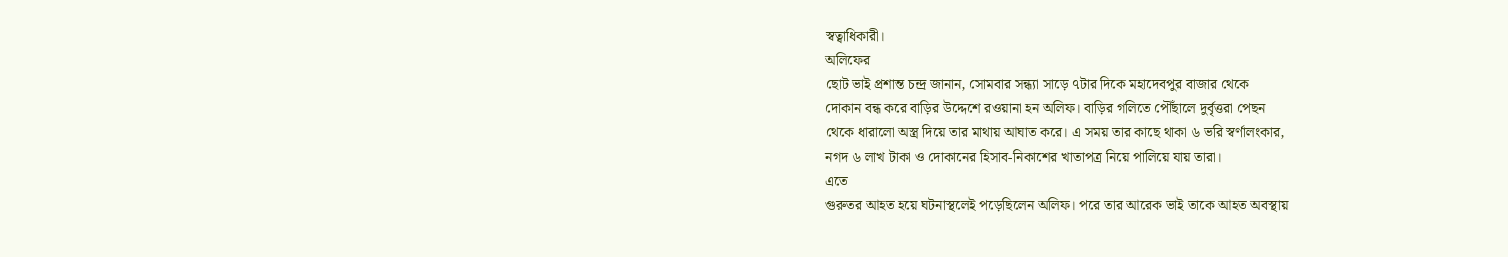স্বত্বাধিকারী।
অলিফের
ছোট ভাই প্রশান্ত চন্দ্র জানান, সোমবার সন্ধ্যা সাড়ে ৭টার দিকে মহাদেবপুর বাজার থেকে
দোকান বন্ধ করে বাড়ির উদ্দেশে রওয়ানা হন অলিফ। বাড়ির গলিতে পৌঁছালে দুর্বৃত্তরা পেছন
থেকে ধারালো অস্ত্র দিয়ে তার মাথায় আঘাত করে। এ সময় তার কাছে থাকা ৬ ভরি স্বর্ণালংকার,
নগদ ৬ লাখ টাকা ও দোকানের হিসাব-নিকাশের খাতাপত্র নিয়ে পালিয়ে যায় তারা।
এতে
গুরুতর আহত হয়ে ঘটনাস্থলেই পড়েছিলেন অলিফ। পরে তার আরেক ভাই তাকে আহত অবস্থায়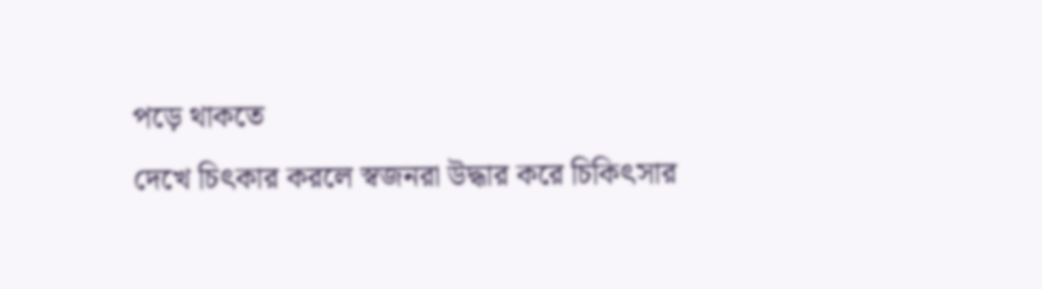পড়ে থাকতে
দেখে চিৎকার করলে স্বজনরা উদ্ধার করে চিকিৎসার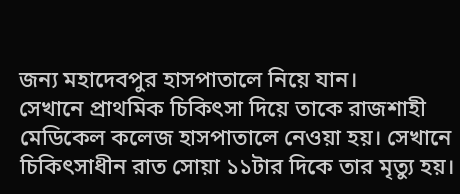জন্য মহাদেবপুর হাসপাতালে নিয়ে যান।
সেখানে প্রাথমিক চিকিৎসা দিয়ে তাকে রাজশাহী মেডিকেল কলেজ হাসপাতালে নেওয়া হয়। সেখানে
চিকিৎসাধীন রাত সোয়া ১১টার দিকে তার মৃত্যু হয়।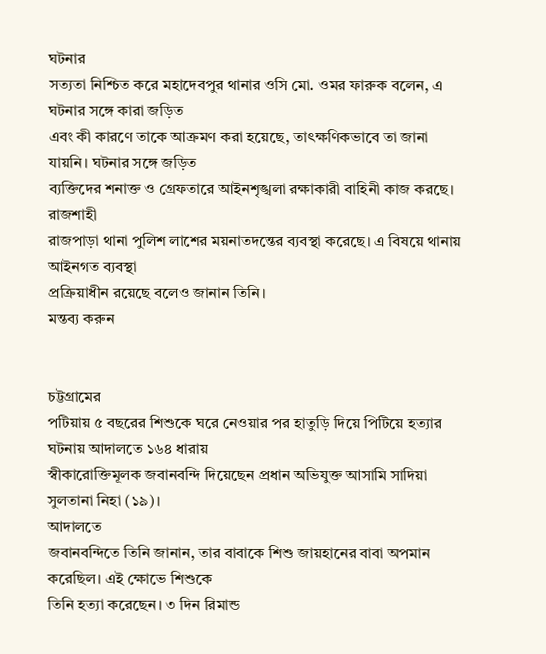ঘটনার
সত্যতা নিশ্চিত করে মহাদেবপুর থানার ওসি মো. ওমর ফারুক বলেন, এ ঘটনার সঙ্গে কারা জড়িত
এবং কী কারণে তাকে আক্রমণ করা হয়েছে, তাৎক্ষণিকভাবে তা জানা যায়নি। ঘটনার সঙ্গে জড়িত
ব্যক্তিদের শনাক্ত ও গ্রেফতারে আইনশৃঙ্খলা রক্ষাকারী বাহিনী কাজ করছে।
রাজশাহী
রাজপাড়া থানা পুলিশ লাশের ময়নাতদন্তের ব্যবস্থা করেছে। এ বিষয়ে থানায় আইনগত ব্যবস্থা
প্রক্রিয়াধীন রয়েছে বলেও জানান তিনি।
মন্তব্য করুন


চট্টগ্রামের
পটিয়ায় ৫ বছরের শিশুকে ঘরে নেওয়ার পর হাতুড়ি দিয়ে পিটিয়ে হত্যার ঘটনায় আদালতে ১৬৪ ধারায়
স্বীকারোক্তিমূলক জবানবন্দি দিয়েছেন প্রধান অভিযুক্ত আসামি সাদিয়া সুলতানা নিহা (১৯)।
আদালতে
জবানবন্দিতে তিনি জানান, তার বাবাকে শিশু জায়হানের বাবা অপমান করেছিল। এই ক্ষোভে শিশুকে
তিনি হত্যা করেছেন। ৩ দিন রিমান্ড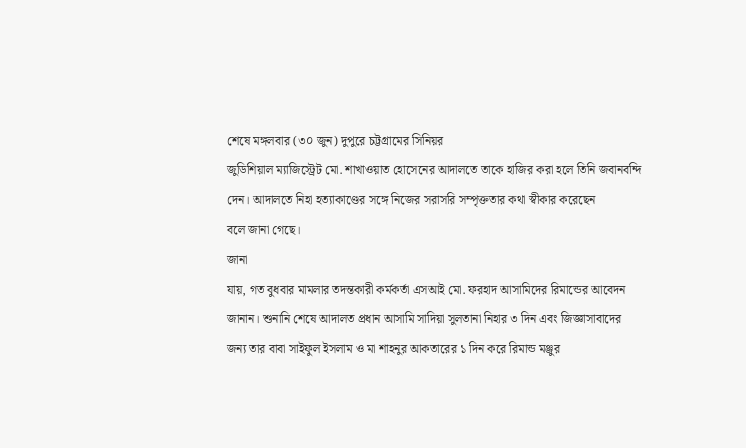শেষে মঙ্গলবার (৩০ জুন) দুপুরে চট্টগ্রামের সিনিয়র
জুডিশিয়াল ম্যাজিস্ট্রেট মো. শাখাওয়াত হোসেনের আদালতে তাকে হাজির করা হলে তিনি জবানবন্দি
দেন। আদালতে নিহা হত্যাকাণ্ডের সঙ্গে নিজের সরাসরি সম্পৃক্ততার কথা স্বীকার করেছেন
বলে জানা গেছে।
জানা
যায়, গত বুধবার মামলার তদন্তকারী কর্মকর্তা এসআই মো. ফরহাদ আসামিদের রিমান্ডের আবেদন
জানান। শুনানি শেষে আদালত প্রধান আসামি সাদিয়া সুলতানা নিহার ৩ দিন এবং জিজ্ঞাসাবাদের
জন্য তার বাবা সাইফুল ইসলাম ও মা শাহনুর আকতারের ১ দিন করে রিমান্ড মঞ্জুর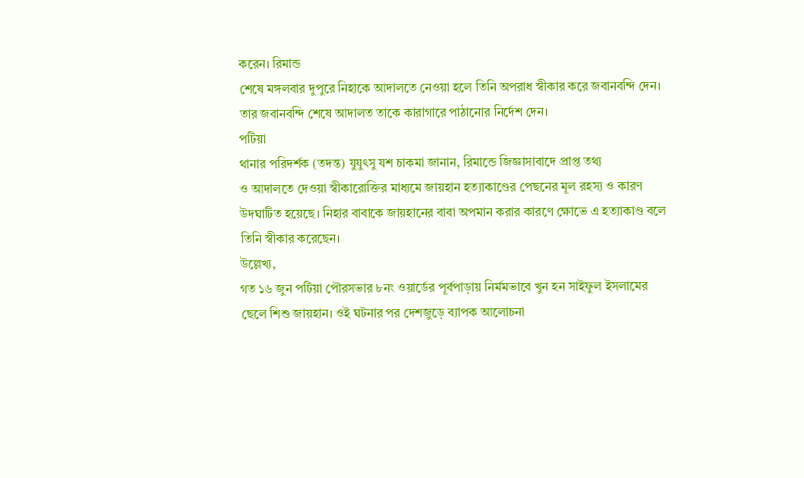করেন। রিমান্ড
শেষে মঙ্গলবার দুপুরে নিহাকে আদালতে নেওয়া হলে তিনি অপরাধ স্বীকার করে জবানবন্দি দেন।
তার জবানবন্দি শেষে আদালত তাকে কারাগারে পাঠানোর নির্দেশ দেন।
পটিয়া
থানার পরিদর্শক (তদন্ত) যুযুৎসু যশ চাকমা জানান, রিমান্ডে জিজ্ঞাসাবাদে প্রাপ্ত তথ্য
ও আদালতে দেওয়া স্বীকারোক্তির মাধ্যমে জায়হান হত্যাকাণ্ডের পেছনের মূল রহস্য ও কারণ
উদঘাটিত হয়েছে। নিহার বাবাকে জায়হানের বাবা অপমান করার কারণে ক্ষোভে এ হত্যাকাণ্ড বলে
তিনি স্বীকার করেছেন।
উল্লেখ্য,
গত ১৬ জুন পটিয়া পৌরসভার ৮নং ওয়ার্ডের পূর্বপাড়ায় নির্মমভাবে খুন হন সাইফুল ইসলামের
ছেলে শিশু জায়হান। ওই ঘটনার পর দেশজুড়ে ব্যাপক আলোচনা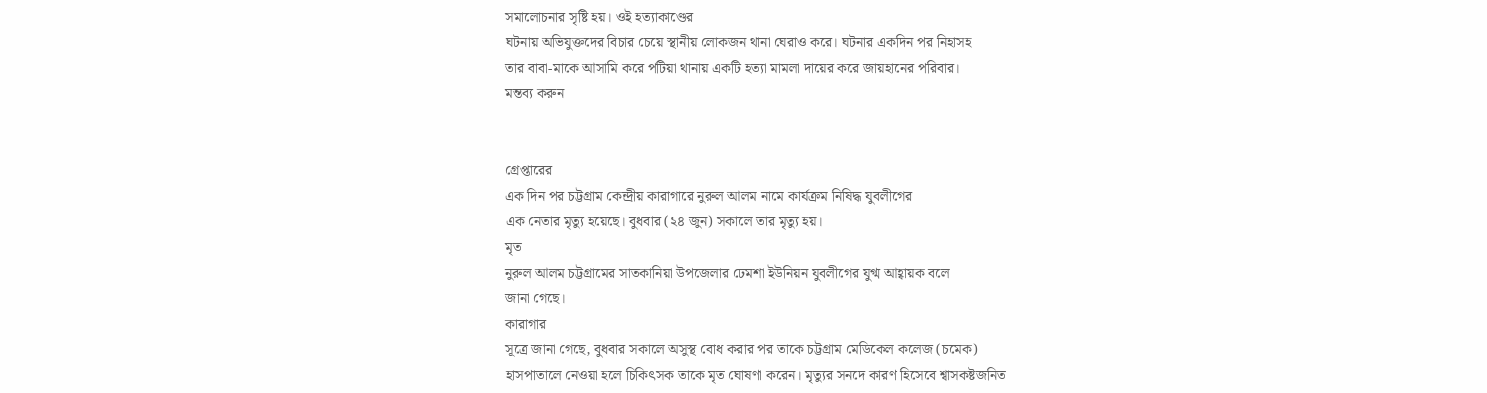সমালোচনার সৃষ্টি হয়। ওই হত্যাকাণ্ডের
ঘটনায় অভিযুক্তদের বিচার চেয়ে স্থানীয় লোকজন থানা ঘেরাও করে। ঘটনার একদিন পর নিহাসহ
তার বাবা-মাকে আসামি করে পটিয়া থানায় একটি হত্যা মামলা দায়ের করে জায়হানের পরিবার।
মন্তব্য করুন


গ্রেপ্তারের
এক দিন পর চট্টগ্রাম কেন্দ্রীয় কারাগারে নুরুল আলম নামে কার্যক্রম নিষিদ্ধ যুবলীগের
এক নেতার মৃত্যু হয়েছে। বুধবার (২৪ জুন) সকালে তার মৃত্যু হয়।
মৃত
নুরুল আলম চট্টগ্রামের সাতকানিয়া উপজেলার ঢেমশা ইউনিয়ন যুবলীগের যুগ্ম আহ্বায়ক বলে
জানা গেছে।
কারাগার
সূত্রে জানা গেছে, বুধবার সকালে অসুস্থ বোধ করার পর তাকে চট্টগ্রাম মেডিকেল কলেজ (চমেক)
হাসপাতালে নেওয়া হলে চিকিৎসক তাকে মৃত ঘোষণা করেন। মৃত্যুর সনদে কারণ হিসেবে শ্বাসকষ্টজনিত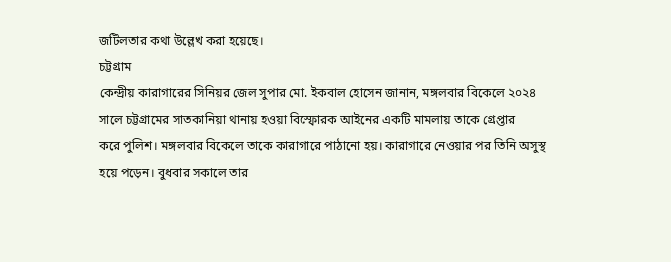জটিলতার কথা উল্লেখ করা হয়েছে।
চট্টগ্রাম
কেন্দ্রীয় কারাগারের সিনিয়র জেল সুপার মো. ইকবাল হোসেন জানান, মঙ্গলবার বিকেলে ২০২৪
সালে চট্টগ্রামের সাতকানিয়া থানায় হওয়া বিস্ফোরক আইনের একটি মামলায় তাকে গ্রেপ্তার
করে পুলিশ। মঙ্গলবার বিকেলে তাকে কারাগারে পাঠানো হয়। কারাগারে নেওয়ার পর তিনি অসুস্থ
হয়ে পড়েন। বুধবার সকালে তার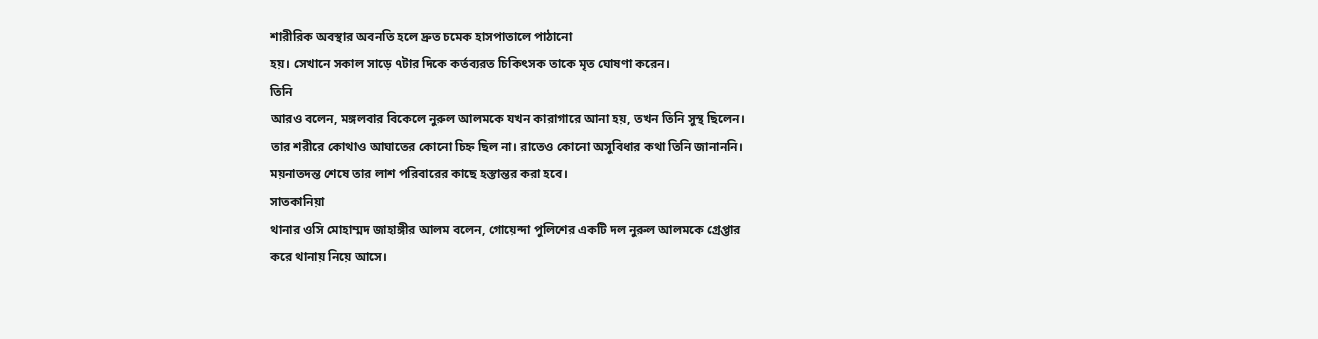শারীরিক অবস্থার অবনতি হলে দ্রুত চমেক হাসপাতালে পাঠানো
হয়। সেখানে সকাল সাড়ে ৭টার দিকে কর্তব্যরত চিকিৎসক তাকে মৃত ঘোষণা করেন।
তিনি
আরও বলেন, মঙ্গলবার বিকেলে নুরুল আলমকে যখন কারাগারে আনা হয়, তখন তিনি সুস্থ ছিলেন।
তার শরীরে কোথাও আঘাতের কোনো চিহ্ন ছিল না। রাতেও কোনো অসুবিধার কথা তিনি জানাননি।
ময়নাতদন্ত শেষে তার লাশ পরিবারের কাছে হস্তান্তর করা হবে।
সাতকানিয়া
থানার ওসি মোহাম্মদ জাহাঙ্গীর আলম বলেন, গোয়েন্দা পুলিশের একটি দল নুরুল আলমকে গ্রেপ্তার
করে থানায় নিয়ে আসে।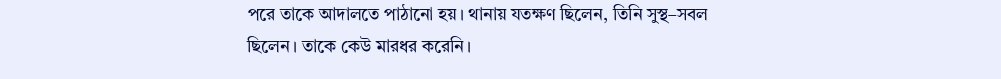পরে তাকে আদালতে পাঠানো হয়। থানায় যতক্ষণ ছিলেন, তিনি সুস্থ–সবল
ছিলেন। তাকে কেউ মারধর করেনি।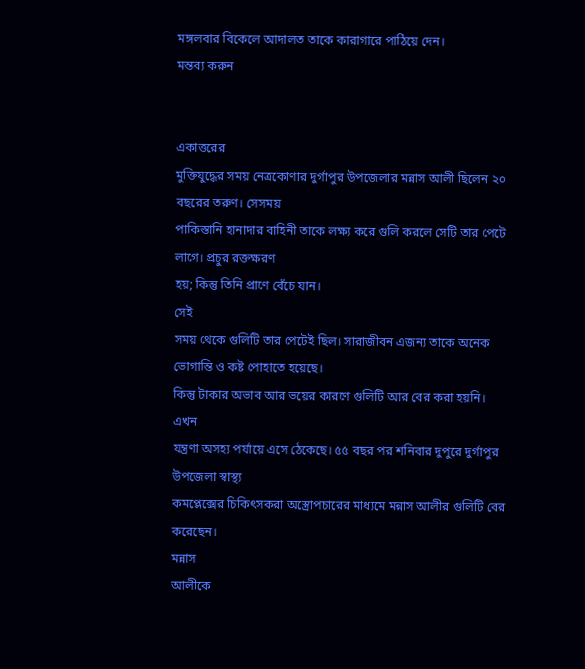মঙ্গলবার বিকেলে আদালত তাকে কারাগারে পাঠিয়ে দেন।
মন্তব্য করুন


একাত্তরের
মুক্তিযুদ্ধের সময় নেত্রকোণার দুর্গাপুর উপজেলার মন্নাস আলী ছিলেন ২০ বছরের তরুণ। সেসময়
পাকিস্তানি হানাদার বাহিনী তাকে লক্ষ্য করে গুলি করলে সেটি তার পেটে লাগে। প্রচুর রক্তক্ষরণ
হয়; কিন্তু তিনি প্রাণে বেঁচে যান।
সেই
সময় থেকে গুলিটি তার পেটেই ছিল। সারাজীবন এজন্য তাকে অনেক ভোগান্তি ও কষ্ট পোহাতে হয়েছে।
কিন্তু টাকার অভাব আর ভয়ের কারণে গুলিটি আর বের করা হয়নি।
এখন
যন্ত্রণা অসহ্য পর্যায়ে এসে ঠেকেছে। ৫৫ বছর পর শনিবার দুপুরে দুর্গাপুর উপজেলা স্বাস্থ্য
কমপ্লেক্সের চিকিৎসকরা অস্ত্রোপচারের মাধ্যমে মন্নাস আলীর গুলিটি বের করেছেন।
মন্নাস
আলীকে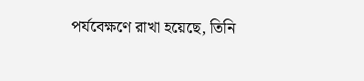পর্যবেক্ষণে রাখা হয়েছে, তিনি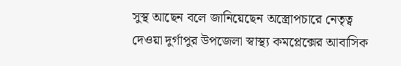সুস্থ আছেন বলে জানিয়েছেন অস্ত্রোপচারে নেতৃত্ব
দেওয়া দুর্গাপুর উপজেলা স্বাস্থ্য কমপ্লেক্সের আবাসিক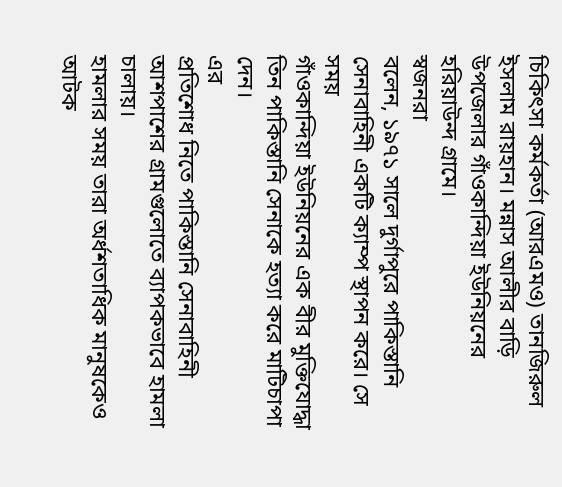চিকিৎসা কর্মকর্তা (আরএমও) তানজিরুল
ইসলাম রায়হান। মন্নাস আলীর বাড়ি উপজেলার গাঁওকান্দিয়া ইউনিয়নের হরিয়াউন্দ গ্রামে।
স্বজনরা
বলেন, ১৯৭১ সালে দুর্গাপুরে পাকিস্তানি সেনাবাহিনী একটি ক্যাম্প স্থাপন করে। সে সময়
গাঁওকান্দিয়া ইউনিয়নের এক বীর মুক্তিযোদ্ধা তিন পাকিস্তানি সেনাকে হত্যা করে মাটিচাপা
দেন।
এর
প্রতিশোধ নিতে পাকিস্তানি সেনাবাহিনী আশপাশের গ্রামগুলোতে ব্যাপকভাবে হামলা চালায়।
হামলার সময় তারা অর্ধশতাধিক মানুষকেও আটক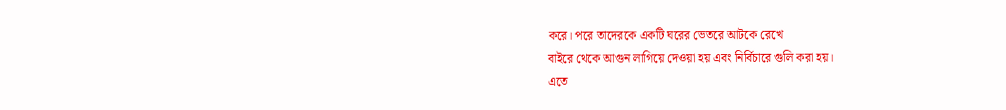করে। পরে তাদেরকে একটি ঘরের ভেতরে আটকে রেখে
বাইরে থেকে আগুন লাগিয়ে দেওয়া হয় এবং নির্বিচারে গুলি করা হয়।
এতে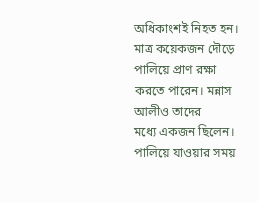অধিকাংশই নিহত হন। মাত্র কয়েকজন দৌড়ে পালিয়ে প্রাণ রক্ষা করতে পারেন। মন্নাস আলীও তাদের
মধ্যে একজন ছিলেন। পালিয়ে যাওয়ার সময়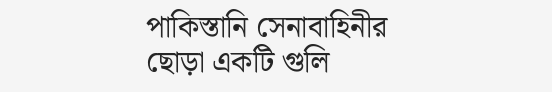পাকিস্তানি সেনাবাহিনীর ছোড়া একটি গুলি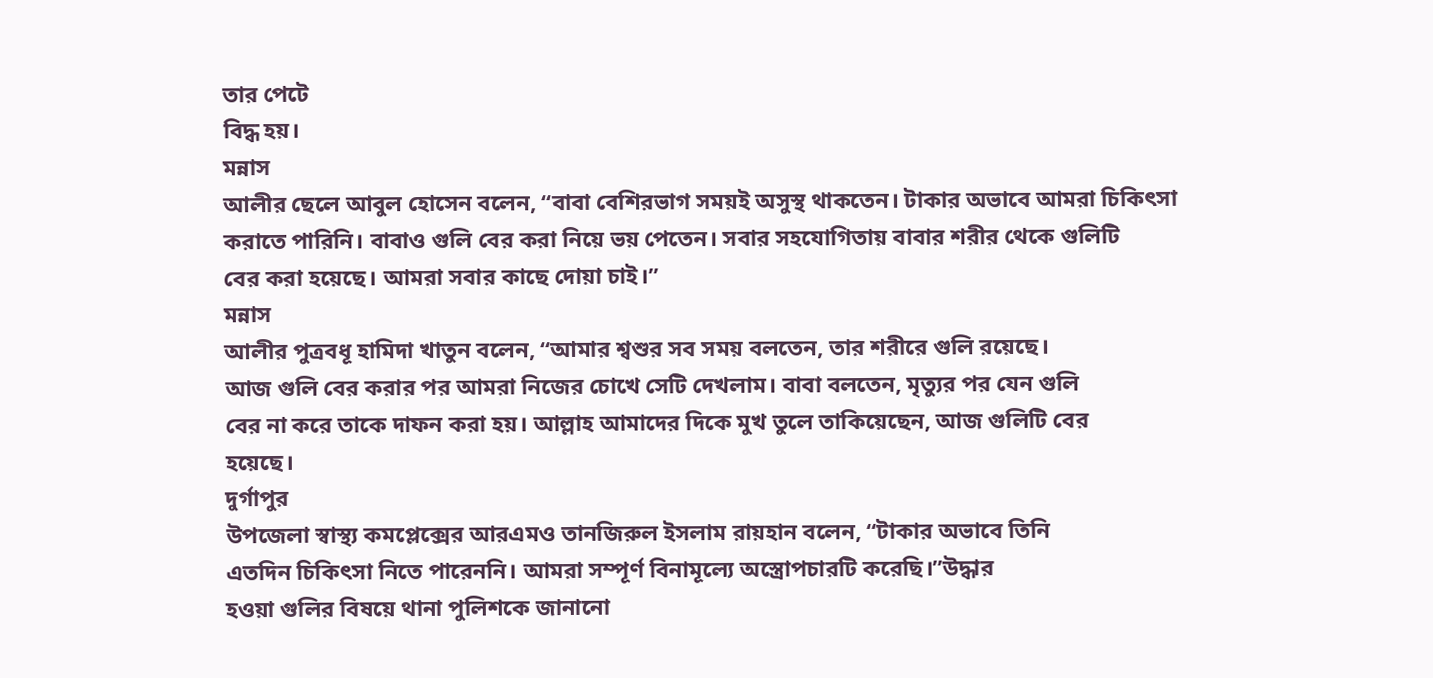তার পেটে
বিদ্ধ হয়।
মন্নাস
আলীর ছেলে আবুল হোসেন বলেন, “বাবা বেশিরভাগ সময়ই অসুস্থ থাকতেন। টাকার অভাবে আমরা চিকিৎসা
করাতে পারিনি। বাবাও গুলি বের করা নিয়ে ভয় পেতেন। সবার সহযোগিতায় বাবার শরীর থেকে গুলিটি
বের করা হয়েছে। আমরা সবার কাছে দোয়া চাই।”
মন্নাস
আলীর পুত্রবধূ হামিদা খাতুন বলেন, “আমার শ্বশুর সব সময় বলতেন, তার শরীরে গুলি রয়েছে।
আজ গুলি বের করার পর আমরা নিজের চোখে সেটি দেখলাম। বাবা বলতেন, মৃত্যুর পর যেন গুলি
বের না করে তাকে দাফন করা হয়। আল্লাহ আমাদের দিকে মুখ তুলে তাকিয়েছেন, আজ গুলিটি বের
হয়েছে।
দুর্গাপুর
উপজেলা স্বাস্থ্য কমপ্লেক্সের আরএমও তানজিরুল ইসলাম রায়হান বলেন, “টাকার অভাবে তিনি
এতদিন চিকিৎসা নিতে পারেননি। আমরা সম্পূর্ণ বিনামূল্যে অস্ত্রোপচারটি করেছি।”উদ্ধার
হওয়া গুলির বিষয়ে থানা পুলিশকে জানানো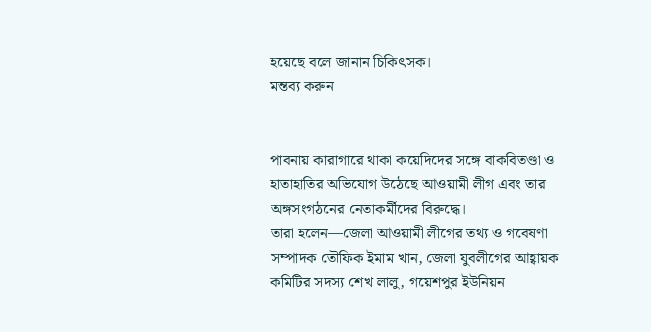হয়েছে বলে জানান চিকিৎসক।
মন্তব্য করুন


পাবনায় কারাগারে থাকা কয়েদিদের সঙ্গে বাকবিতণ্ডা ও হাতাহাতির অভিযোগ উঠেছে আওয়ামী লীগ এবং তার অঙ্গসংগঠনের নেতাকর্মীদের বিরুদ্ধে।
তারা হলেন—জেলা আওয়ামী লীগের তথ্য ও গবেষণা সম্পাদক তৌফিক ইমাম খান, জেলা যুবলীগের আহ্বায়ক কমিটির সদস্য শেখ লালু, গয়েশপুর ইউনিয়ন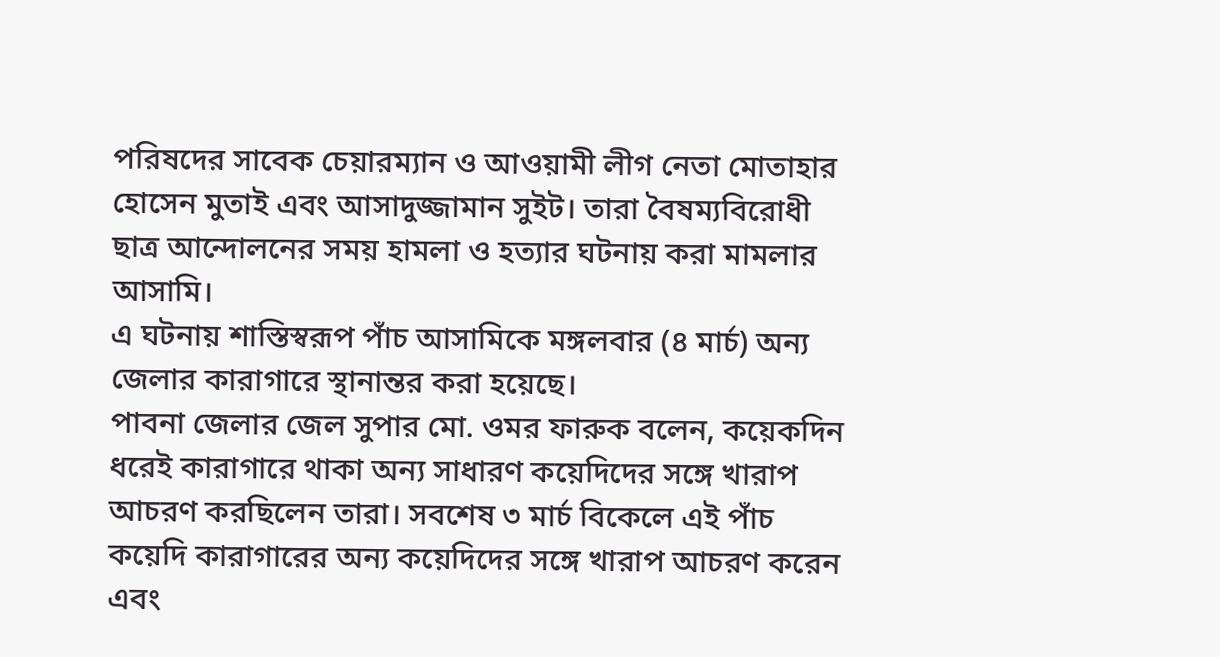পরিষদের সাবেক চেয়ারম্যান ও আওয়ামী লীগ নেতা মোতাহার হোসেন মুতাই এবং আসাদুজ্জামান সুইট। তারা বৈষম্যবিরোধী ছাত্র আন্দোলনের সময় হামলা ও হত্যার ঘটনায় করা মামলার আসামি।
এ ঘটনায় শাস্তিস্বরূপ পাঁচ আসামিকে মঙ্গলবার (৪ মার্চ) অন্য জেলার কারাগারে স্থানান্তর করা হয়েছে।
পাবনা জেলার জেল সুপার মো. ওমর ফারুক বলেন, কয়েকদিন ধরেই কারাগারে থাকা অন্য সাধারণ কয়েদিদের সঙ্গে খারাপ আচরণ করছিলেন তারা। সবশেষ ৩ মার্চ বিকেলে এই পাঁচ কয়েদি কারাগারের অন্য কয়েদিদের সঙ্গে খারাপ আচরণ করেন এবং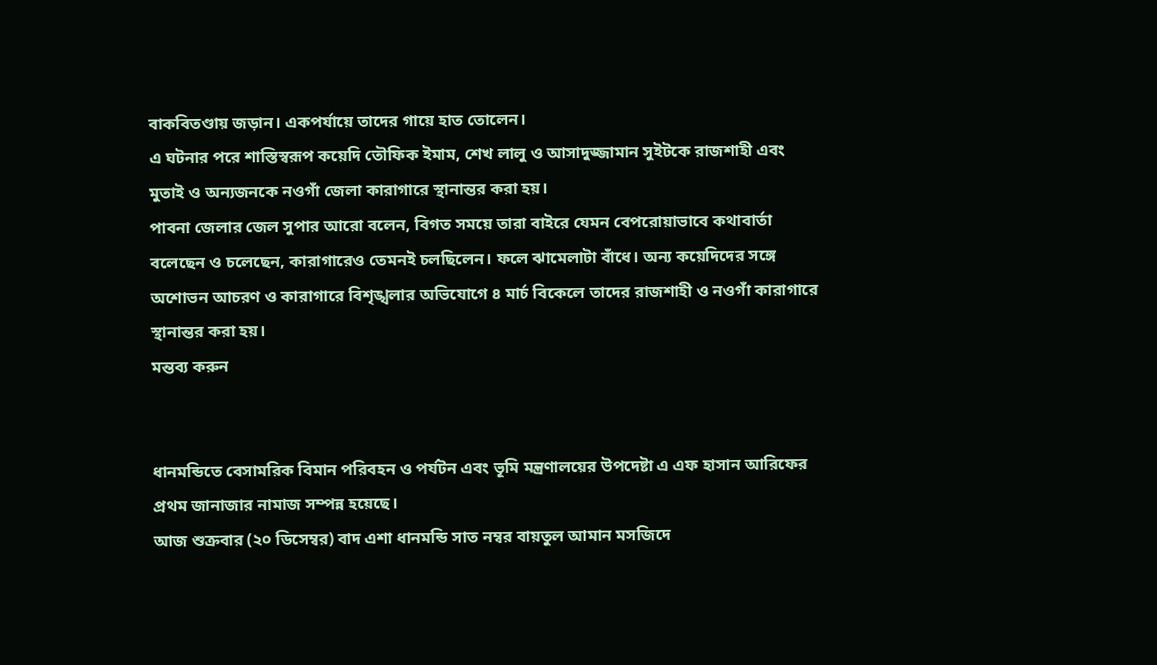বাকবিতণ্ডায় জড়ান। একপর্যায়ে তাদের গায়ে হাত তোলেন।
এ ঘটনার পরে শাস্তিস্বরূপ কয়েদি তৌফিক ইমাম, শেখ লালু ও আসাদুজ্জামান সুইটকে রাজশাহী এবং মুতাই ও অন্যজনকে নওগাঁ জেলা কারাগারে স্থানান্তর করা হয়।
পাবনা জেলার জেল সুপার আরো বলেন, বিগত সময়ে তারা বাইরে যেমন বেপরোয়াভাবে কথাবার্তা বলেছেন ও চলেছেন, কারাগারেও তেমনই চলছিলেন। ফলে ঝামেলাটা বাঁধে। অন্য কয়েদিদের সঙ্গে অশোভন আচরণ ও কারাগারে বিশৃঙ্খলার অভিযোগে ৪ মার্চ বিকেলে তাদের রাজশাহী ও নওগাঁ কারাগারে স্থানান্তর করা হয়।
মন্তব্য করুন


ধানমন্ডিতে বেসামরিক বিমান পরিবহন ও পর্যটন এবং ভূমি মন্ত্রণালয়ের উপদেষ্টা এ এফ হাসান আরিফের প্রথম জানাজার নামাজ সম্পন্ন হয়েছে।
আজ শুক্রবার (২০ ডিসেম্বর) বাদ এশা ধানমন্ডি সাত নম্বর বায়তুল আমান মসজিদে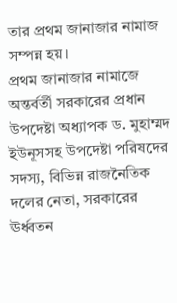তার প্রথম জানাজার নামাজ সম্পন্ন হয়।
প্রথম জানাজার নামাজে অন্তর্বর্তী সরকারের প্রধান উপদেষ্টা অধ্যাপক ড. মুহাম্মদ ইউনূসসহ উপদেষ্টা পরিষদের সদস্য, বিভিন্ন রাজনৈতিক দলের নেতা, সরকারের ঊর্ধ্বতন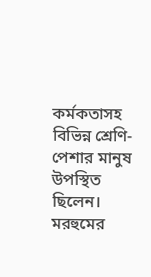কর্মকতাসহ বিভিন্ন শ্রেণি-পেশার মানুষ উপস্থিত ছিলেন।
মরহুমের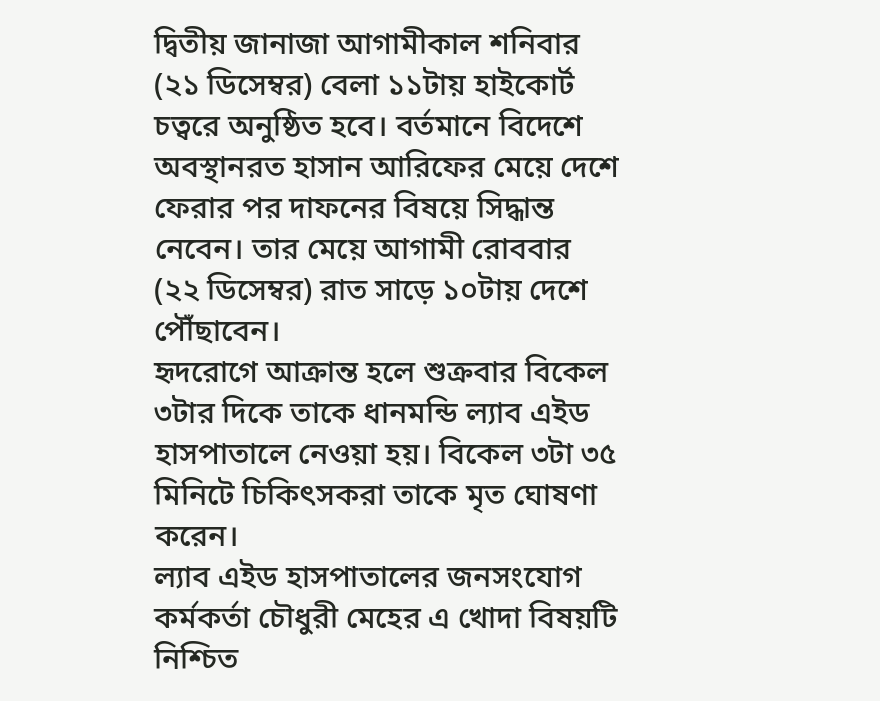দ্বিতীয় জানাজা আগামীকাল শনিবার (২১ ডিসেম্বর) বেলা ১১টায় হাইকোর্ট চত্বরে অনুষ্ঠিত হবে। বর্তমানে বিদেশে অবস্থানরত হাসান আরিফের মেয়ে দেশে ফেরার পর দাফনের বিষয়ে সিদ্ধান্ত নেবেন। তার মেয়ে আগামী রোববার (২২ ডিসেম্বর) রাত সাড়ে ১০টায় দেশে পৌঁছাবেন।
হৃদরোগে আক্রান্ত হলে শুক্রবার বিকেল ৩টার দিকে তাকে ধানমন্ডি ল্যাব এইড হাসপাতালে নেওয়া হয়। বিকেল ৩টা ৩৫ মিনিটে চিকিৎসকরা তাকে মৃত ঘোষণা করেন।
ল্যাব এইড হাসপাতালের জনসংযোগ কর্মকর্তা চৌধুরী মেহের এ খোদা বিষয়টি নিশ্চিত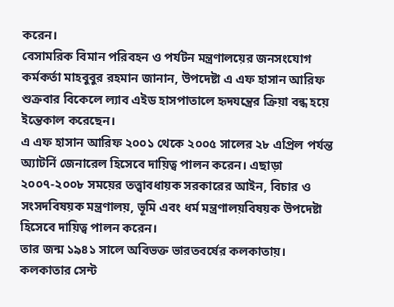করেন।
বেসামরিক বিমান পরিবহন ও পর্যটন মন্ত্রণালয়ের জনসংযোগ কর্মকর্তা মাহবুবুর রহমান জানান, উপদেষ্টা এ এফ হাসান আরিফ শুক্রবার বিকেলে ল্যাব এইড হাসপাতালে হৃদযন্ত্রের ক্রিয়া বন্ধ হয়ে ইন্তেকাল করেছেন।
এ এফ হাসান আরিফ ২০০১ থেকে ২০০৫ সালের ২৮ এপ্রিল পর্যন্ত অ্যাটর্নি জেনারেল হিসেবে দায়িত্ব পালন করেন। এছাড়া ২০০৭-২০০৮ সময়ের তত্ত্বাবধায়ক সরকারের আইন, বিচার ও সংসদবিষয়ক মন্ত্রণালয়, ভূমি এবং ধর্ম মন্ত্রণালয়বিষয়ক উপদেষ্টা হিসেবে দায়িত্ব পালন করেন।
তার জন্ম ১৯৪১ সালে অবিভক্ত ভারতবর্ষের কলকাতায়। কলকাতার সেন্ট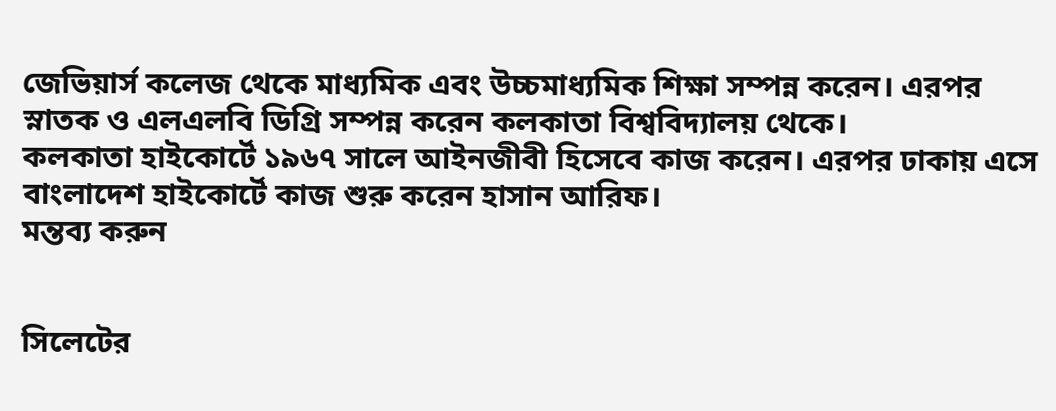জেভিয়ার্স কলেজ থেকে মাধ্যমিক এবং উচ্চমাধ্যমিক শিক্ষা সম্পন্ন করেন। এরপর স্নাতক ও এলএলবি ডিগ্রি সম্পন্ন করেন কলকাতা বিশ্ববিদ্যালয় থেকে।
কলকাতা হাইকোর্টে ১৯৬৭ সালে আইনজীবী হিসেবে কাজ করেন। এরপর ঢাকায় এসে বাংলাদেশ হাইকোর্টে কাজ শুরু করেন হাসান আরিফ।
মন্তব্য করুন


সিলেটের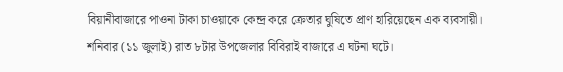বিয়ানীবাজারে পাওনা টাকা চাওয়াকে কেন্দ্র করে ক্রেতার ঘুষিতে প্রাণ হারিয়েছেন এক ব্যবসায়ী।
শনিবার (১১ জুলাই) রাত ৮টার উপজেলার বিবিরাই বাজারে এ ঘটনা ঘটে।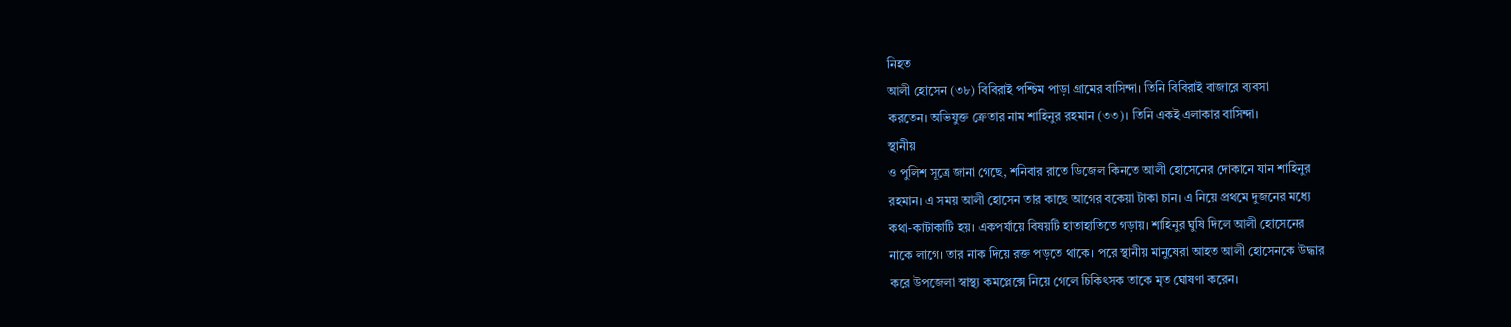নিহত
আলী হোসেন (৩৮) বিবিরাই পশ্চিম পাড়া গ্রামের বাসিন্দা। তিনি বিবিরাই বাজারে ব্যবসা
করতেন। অভিযুক্ত ক্রেতার নাম শাহিনুর রহমান (৩৩)। তিনি একই এলাকার বাসিন্দা।
স্থানীয়
ও পুলিশ সূত্রে জানা গেছে, শনিবার রাতে ডিজেল কিনতে আলী হোসেনের দোকানে যান শাহিনুর
রহমান। এ সময় আলী হোসেন তার কাছে আগের বকেয়া টাকা চান। এ নিয়ে প্রথমে দুজনের মধ্যে
কথা-কাটাকাটি হয়। একপর্যায়ে বিষয়টি হাতাহাতিতে গড়ায়। শাহিনুর ঘুষি দিলে আলী হোসেনের
নাকে লাগে। তার নাক দিয়ে রক্ত পড়তে থাকে। পরে স্থানীয় মানুষেরা আহত আলী হোসেনকে উদ্ধার
করে উপজেলা স্বাস্থ্য কমপ্লেক্সে নিয়ে গেলে চিকিৎসক তাকে মৃত ঘোষণা করেন।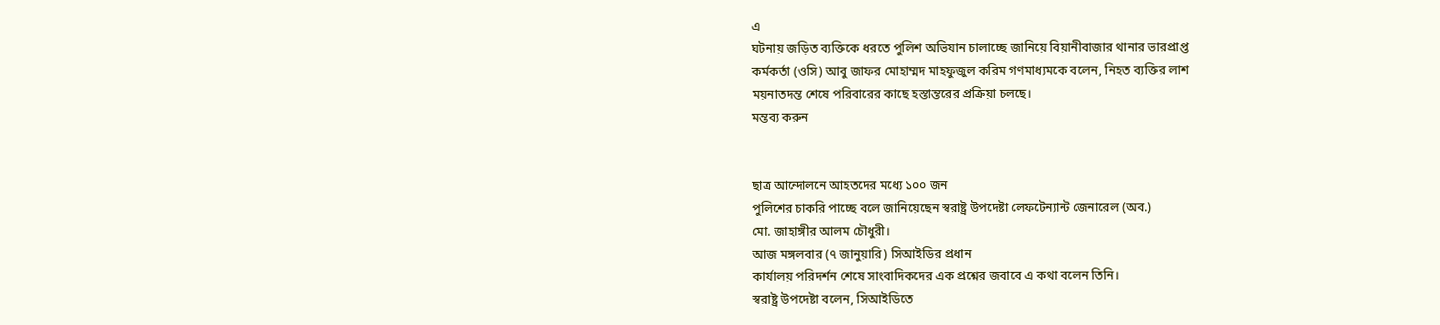এ
ঘটনায় জড়িত ব্যক্তিকে ধরতে পুলিশ অভিযান চালাচ্ছে জানিয়ে বিয়ানীবাজার থানার ভারপ্রাপ্ত
কর্মকর্তা (ওসি) আবু জাফর মোহাম্মদ মাহফুজুল করিম গণমাধ্যমকে বলেন, নিহত ব্যক্তির লাশ
ময়নাতদন্ত শেষে পরিবারের কাছে হস্তান্তরের প্রক্রিয়া চলছে।
মন্তব্য করুন


ছাত্র আন্দোলনে আহতদের মধ্যে ১০০ জন
পুলিশের চাকরি পাচ্ছে বলে জানিয়েছেন স্বরাষ্ট্র উপদেষ্টা লেফটেন্যান্ট জেনারেল (অব.)
মো. জাহাঙ্গীর আলম চৌধুরী।
আজ মঙ্গলবার (৭ জানুয়ারি) সিআইডির প্রধান
কার্যালয় পরিদর্শন শেষে সাংবাদিকদের এক প্রশ্নের জবাবে এ কথা বলেন তিনি।
স্বরাষ্ট্র উপদেষ্টা বলেন, সিআইডিতে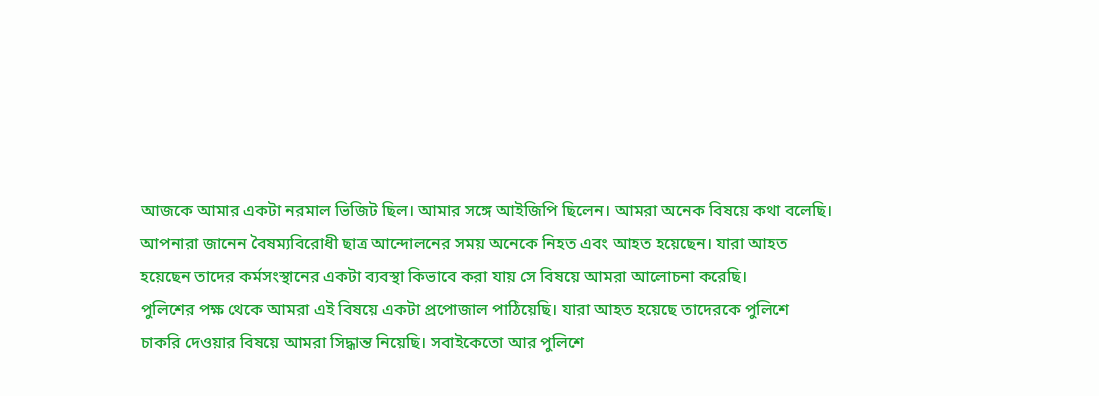আজকে আমার একটা নরমাল ভিজিট ছিল। আমার সঙ্গে আইজিপি ছিলেন। আমরা অনেক বিষয়ে কথা বলেছি।
আপনারা জানেন বৈষম্যবিরোধী ছাত্র আন্দোলনের সময় অনেকে নিহত এবং আহত হয়েছেন। যারা আহত
হয়েছেন তাদের কর্মসংস্থানের একটা ব্যবস্থা কিভাবে করা যায় সে বিষয়ে আমরা আলোচনা করেছি।
পুলিশের পক্ষ থেকে আমরা এই বিষয়ে একটা প্রপোজাল পাঠিয়েছি। যারা আহত হয়েছে তাদেরকে পুলিশে
চাকরি দেওয়ার বিষয়ে আমরা সিদ্ধান্ত নিয়েছি। সবাইকেতো আর পুলিশে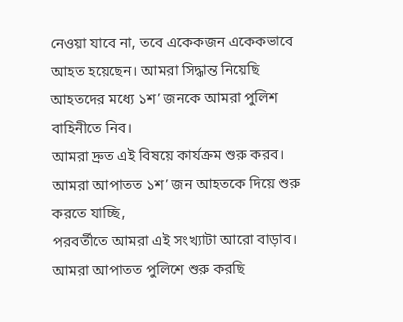নেওয়া যাবে না, তবে একেকজন একেকভাবে
আহত হয়েছেন। আমরা সিদ্ধান্ত নিয়েছি আহতদের মধ্যে ১শ’ জনকে আমরা পুলিশ বাহিনীতে নিব।
আমরা দ্রুত এই বিষয়ে কার্যক্রম শুরু করব। আমরা আপাতত ১শ’ জন আহতকে দিয়ে শুরু করতে যাচ্ছি,
পরবর্তীতে আমরা এই সংখ্যাটা আরো বাড়াব। আমরা আপাতত পুলিশে শুরু করছি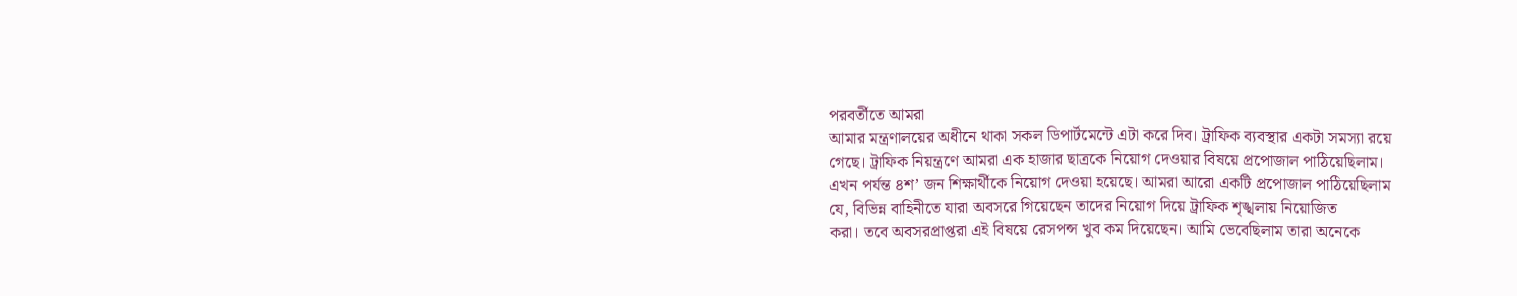পরবর্তীতে আমরা
আমার মন্ত্রণালয়ের অধীনে থাকা সকল ডিপার্টমেন্টে এটা করে দিব। ট্রাফিক ব্যবস্থার একটা সমস্যা রয়ে
গেছে। ট্রাফিক নিয়ন্ত্রণে আমরা এক হাজার ছাত্রকে নিয়োগ দেওয়ার বিষয়ে প্রপোজাল পাঠিয়েছিলাম।
এখন পর্যন্ত ৪শ’ জন শিক্ষার্থীকে নিয়োগ দেওয়া হয়েছে। আমরা আরো একটি প্রপোজাল পাঠিয়েছিলাম
যে, বিভিন্ন বাহিনীতে যারা অবসরে গিয়েছেন তাদের নিয়োগ দিয়ে ট্রাফিক শৃঙ্খলায় নিয়োজিত
করা। তবে অবসরপ্রাপ্তরা এই বিষয়ে রেসপন্স খুব কম দিয়েছেন। আমি ভেবেছিলাম তারা অনেকে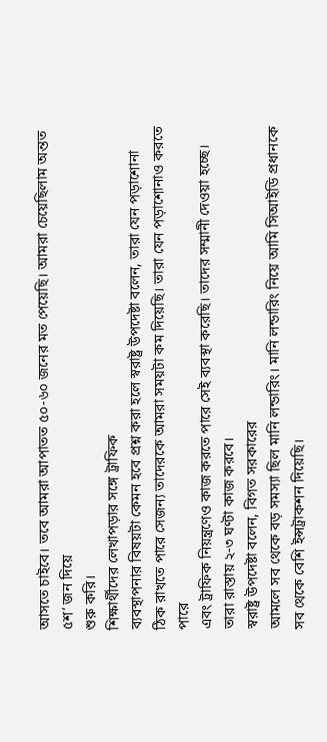আসতে চাইবে। তবে আমরা আপাতত ৫০-৬০ জনের মত পেয়েছি। আমরা চেয়েছিলাম অন্তত ৫শ’ জন দিয়ে
শুরু করি।
শিক্ষার্থীদের লেখাপড়ার সঙ্গে ট্রাফিক
ব্যবস্থাপনার বিষয়টা কেমন হবে প্রশ্ন করা হলে স্বরাষ্ট্র উপদেষ্টা বলেন, তারা যেন পড়াশোনা
ঠিক রাখতে পারে সেজন্য তাদেরকে আমরা সময়টা কম দিয়েছি। তারা যেন পড়াশোনাও করতে পারে
এবং ট্রাফিক নিয়ন্ত্রণেও কাজ করতে পারে সেই ব্যবস্থা করেছি। তাদের সম্মানী দেওয়া হচ্ছে।
তারা রাস্তায় ২-৩ ঘণ্টা কাজ করবে।
স্বরাষ্ট্র উপদেষ্টা বলেন, বিগত সরকারের
আমলে সব থেকে বড় সমস্যা ছিল মানি লন্ডারিং। মানি লন্ডারিং নিয়ে আমি সিআইডি প্রধানকে
সব থেকে বেশি ইন্সট্রাকশন দিয়েছি।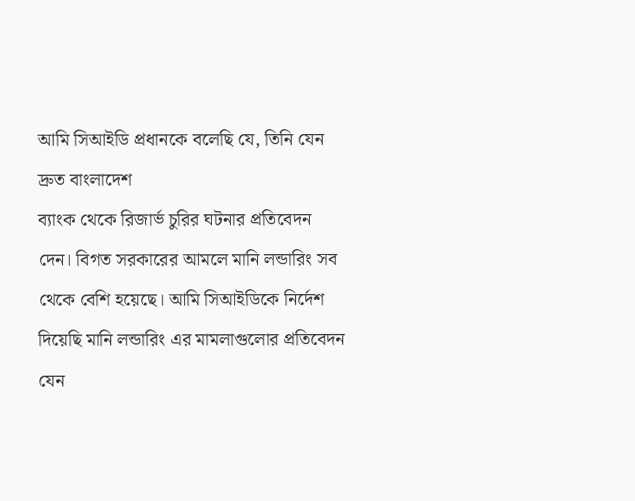আমি সিআইডি প্রধানকে বলেছি যে, তিনি যেন দ্রুত বাংলাদেশ
ব্যাংক থেকে রিজার্ভ চুরির ঘটনার প্রতিবেদন দেন। বিগত সরকারের আমলে মানি লন্ডারিং সব
থেকে বেশি হয়েছে। আমি সিআইডিকে নির্দেশ দিয়েছি মানি লন্ডারিং এর মামলাগুলোর প্রতিবেদন
যেন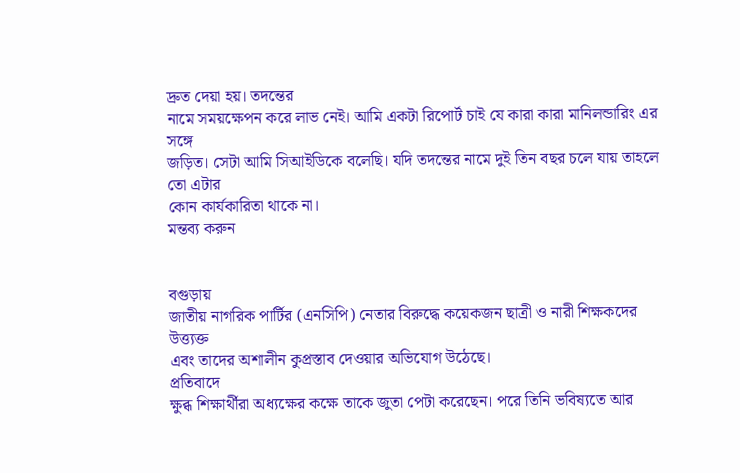দ্রুত দেয়া হয়। তদন্তের
নামে সময়ক্ষেপন করে লাভ নেই। আমি একটা রিপোর্ট চাই যে কারা কারা মানিলন্ডারিং এর সঙ্গে
জড়িত। সেটা আমি সিআইডিকে বলেছি। যদি তদন্তের নামে দুই তিন বছর চলে যায় তাহলে তো এটার
কোন কার্যকারিতা থাকে না।
মন্তব্য করুন


বগুড়ায়
জাতীয় নাগরিক পার্টির (এনসিপি) নেতার বিরুদ্ধে কয়েকজন ছাত্রী ও নারী শিক্ষকদের উত্ত্যক্ত
এবং তাদের অশালীন কুপ্রস্তাব দেওয়ার অভিযোগ উঠেছে।
প্রতিবাদে
ক্ষুব্ধ শিক্ষার্থীরা অধ্যক্ষের কক্ষে তাকে জুতা পেটা করেছেন। পরে তিনি ভবিষ্যতে আর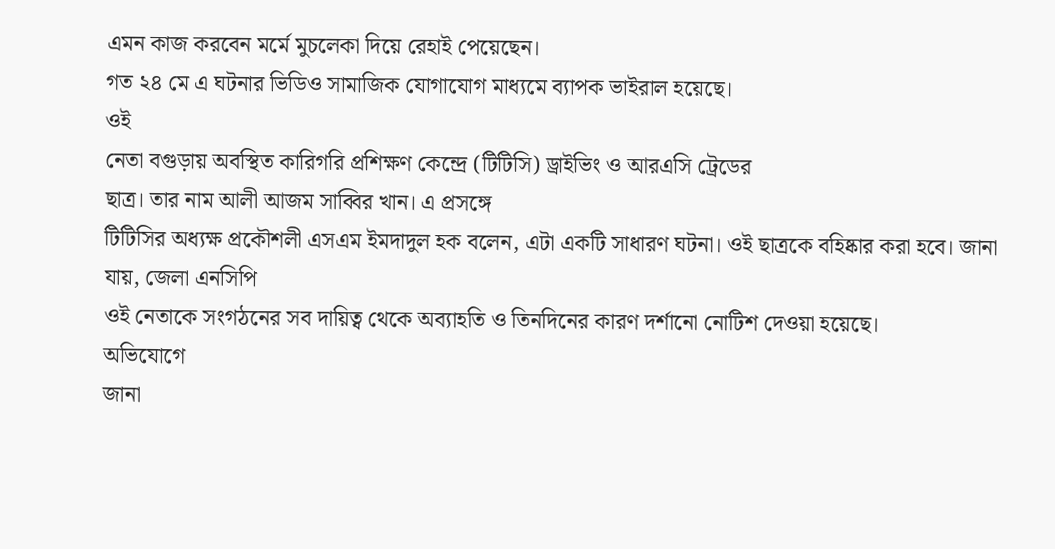এমন কাজ করবেন মর্মে মুচলেকা দিয়ে রেহাই পেয়েছেন।
গত ২৪ মে এ ঘটনার ভিডিও সামাজিক যোগাযোগ মাধ্যমে ব্যাপক ভাইরাল হয়েছে।
ওই
নেতা বগুড়ায় অবস্থিত কারিগরি প্রশিক্ষণ কেন্দ্রে (টিটিসি) ড্রাইভিং ও আরএসি ট্রেডের
ছাত্র। তার নাম আলী আজম সাব্বির খান। এ প্রসঙ্গে
টিটিসির অধ্যক্ষ প্রকৌশলী এসএম ইমদাদুল হক বলেন, এটা একটি সাধারণ ঘটনা। ওই ছাত্রকে বহিষ্কার করা হবে। জানা যায়, জেলা এনসিপি
ওই নেতাকে সংগঠনের সব দায়িত্ব থেকে অব্যাহতি ও তিনদিনের কারণ দর্শানো নোটিশ দেওয়া হয়েছে।
অভিযোগে
জানা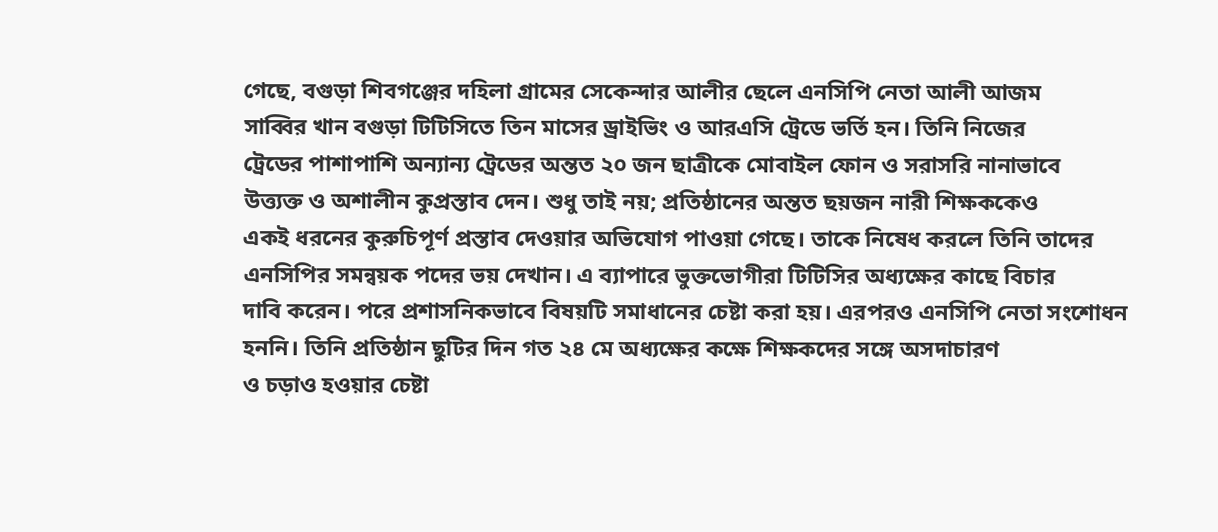গেছে, বগুড়া শিবগঞ্জের দহিলা গ্রামের সেকেন্দার আলীর ছেলে এনসিপি নেতা আলী আজম
সাব্বির খান বগুড়া টিটিসিতে তিন মাসের ড্রাইভিং ও আরএসি ট্রেডে ভর্তি হন। তিনি নিজের
ট্রেডের পাশাপাশি অন্যান্য ট্রেডের অন্তত ২০ জন ছাত্রীকে মোবাইল ফোন ও সরাসরি নানাভাবে
উত্ত্যক্ত ও অশালীন কুপ্রস্তাব দেন। শুধু তাই নয়; প্রতিষ্ঠানের অন্তত ছয়জন নারী শিক্ষককেও
একই ধরনের কুরুচিপূর্ণ প্রস্তাব দেওয়ার অভিযোগ পাওয়া গেছে। তাকে নিষেধ করলে তিনি তাদের
এনসিপির সমন্বয়ক পদের ভয় দেখান। এ ব্যাপারে ভুক্তভোগীরা টিটিসির অধ্যক্ষের কাছে বিচার
দাবি করেন। পরে প্রশাসনিকভাবে বিষয়টি সমাধানের চেষ্টা করা হয়। এরপরও এনসিপি নেতা সংশোধন
হননি। তিনি প্রতিষ্ঠান ছুটির দিন গত ২৪ মে অধ্যক্ষের কক্ষে শিক্ষকদের সঙ্গে অসদাচারণ
ও চড়াও হওয়ার চেষ্টা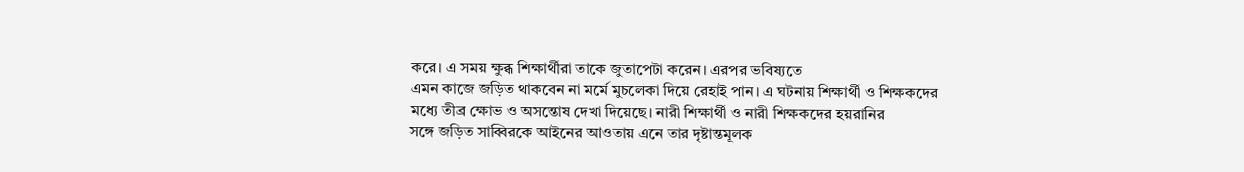করে। এ সময় ক্ষুব্ধ শিক্ষার্থীরা তাকে জুতাপেটা করেন। এরপর ভবিষ্যতে
এমন কাজে জড়িত থাকবেন না মর্মে মুচলেকা দিয়ে রেহাই পান। এ ঘটনায় শিক্ষার্থী ও শিক্ষকদের
মধ্যে তীব্র ক্ষোভ ও অসন্তোষ দেখা দিয়েছে। নারী শিক্ষার্থী ও নারী শিক্ষকদের হয়রানির
সঙ্গে জড়িত সাব্বিরকে আইনের আওতায় এনে তার দৃষ্টান্তমূলক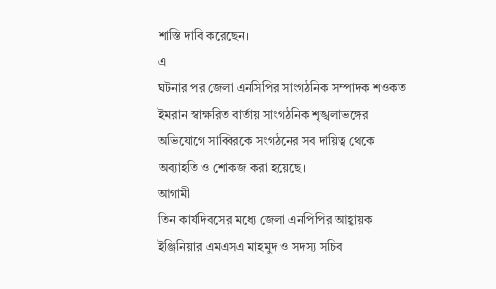শাস্তি দাবি করেছেন।
এ
ঘটনার পর জেলা এনসিপির সাংগঠনিক সম্পাদক শওকত ইমরান স্বাক্ষরিত বার্তায় সাংগঠনিক শৃঙ্খলাভঙ্গের
অভিযোগে সাব্বিরকে সংগঠনের সব দায়িত্ব থেকে অব্যাহতি ও শোকজ করা হয়েছে।
আগামী
তিন কার্যদিবসের মধ্যে জেলা এনপিপির আহ্বায়ক ইঞ্জিনিয়ার এমএসএ মাহমুদ ও সদস্য সচিব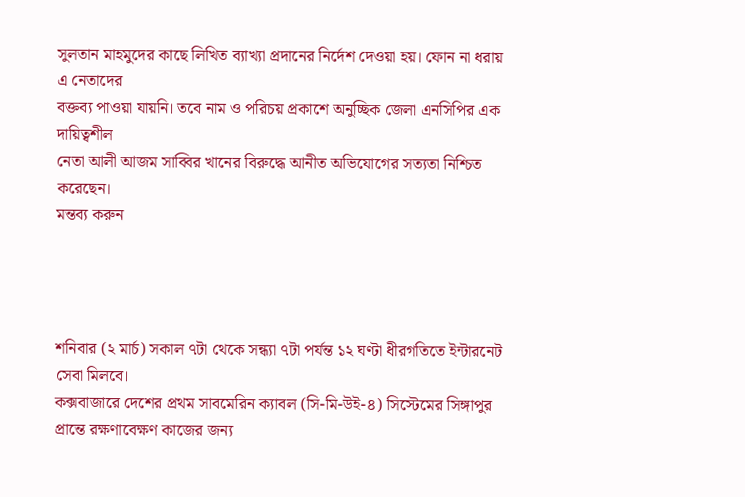সুলতান মাহমুদের কাছে লিখিত ব্যাখ্যা প্রদানের নির্দেশ দেওয়া হয়। ফোন না ধরায় এ নেতাদের
বক্তব্য পাওয়া যায়নি। তবে নাম ও পরিচয় প্রকাশে অনুচ্ছিক জেলা এনসিপির এক দায়িত্বশীল
নেতা আলী আজম সাব্বির খানের বিরুদ্ধে আনীত অভিযোগের সত্যতা নিশ্চিত করেছেন।
মন্তব্য করুন




শনিবার (২ মার্চ) সকাল ৭টা থেকে সন্ধ্যা ৭টা পর্যন্ত ১২ ঘণ্টা ধীরগতিতে ইন্টারনেট সেবা মিলবে।
কক্সবাজারে দেশের প্রথম সাবমেরিন ক্যাবল (সি-মি-উই-৪) সিস্টেমের সিঙ্গাপুর প্রান্তে রক্ষণাবেক্ষণ কাজের জন্য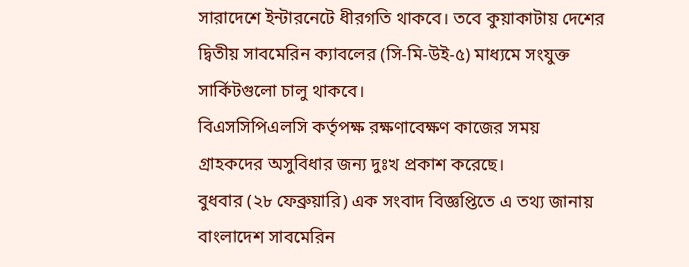সারাদেশে ইন্টারনেটে ধীরগতি থাকবে। তবে কুয়াকাটায় দেশের দ্বিতীয় সাবমেরিন ক্যাবলের (সি-মি-উই-৫) মাধ্যমে সংযুক্ত সার্কিটগুলো চালু থাকবে।
বিএসসিপিএলসি কর্তৃপক্ষ রক্ষণাবেক্ষণ কাজের সময় গ্রাহকদের অসুবিধার জন্য দুঃখ প্রকাশ করেছে।
বুধবার (২৮ ফেব্রুয়ারি) এক সংবাদ বিজ্ঞপ্তিতে এ তথ্য জানায় বাংলাদেশ সাবমেরিন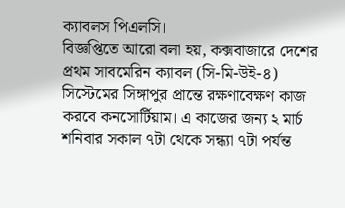ক্যাবলস পিএলসি।
বিজ্ঞপ্তিতে আরো বলা হয়, কক্সবাজারে দেশের প্রথম সাবমেরিন ক্যাবল (সি-মি-উই-৪) সিস্টেমের সিঙ্গাপুর প্রান্তে রক্ষণাবেক্ষণ কাজ করবে কনসোর্টিয়াম। এ কাজের জন্য ২ মার্চ শনিবার সকাল ৭টা থেকে সন্ধ্যা ৭টা পর্যন্ত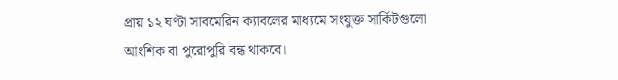প্রায় ১২ ঘণ্টা সাবমেরিন ক্যাবলের মাধ্যমে সংযুক্ত সার্কিটগুলো আংশিক বা পুরোপুরি বন্ধ থাকবে।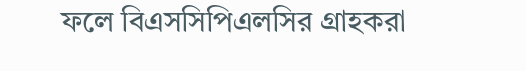ফলে বিএসসিপিএলসির গ্রাহকরা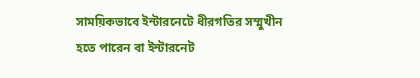সাময়িকভাবে ইন্টারনেটে ধীরগতির সম্মুখীন হতে পারেন বা ইন্টারনেট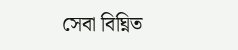সেবা বিঘ্নিত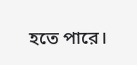হতে পারে।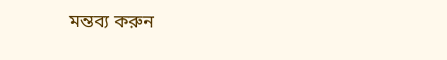মন্তব্য করুন